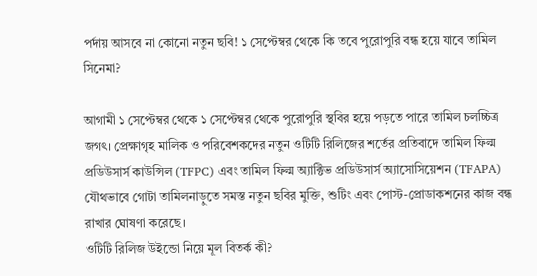পর্দায় আসবে না কোনো নতুন ছবি! ১ সেপ্টেম্বর থেকে কি তবে পুরোপুরি বন্ধ হয়ে যাবে তামিল সিনেমা?

আগামী ১ সেপ্টেম্বর থেকে ১ সেপ্টেম্বর থেকে পুরোপুরি স্থবির হয়ে পড়তে পারে তামিল চলচ্চিত্র জগৎ। প্রেক্ষাগৃহ মালিক ও পরিবেশকদের নতুন ওটিটি রিলিজের শর্তের প্রতিবাদে তামিল ফিল্ম প্রডিউসার্স কাউন্সিল (TFPC) এবং তামিল ফিল্ম অ্যাক্টিভ প্রডিউসার্স অ্যাসোসিয়েশন (TFAPA) যৌথভাবে গোটা তামিলনাড়ুতে সমস্ত নতুন ছবির মুক্তি, শুটিং এবং পোস্ট-প্রোডাকশনের কাজ বন্ধ রাখার ঘোষণা করেছে।
ওটিটি রিলিজ উইন্ডো নিয়ে মূল বিতর্ক কী?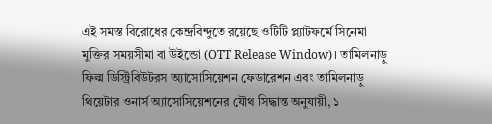এই সমস্ত বিরোধের কেন্দ্রবিন্দুতে রয়েছে ওটিটি প্ল্যাটফর্মে সিনেমা মুক্তির সময়সীমা বা উইন্ডো (OTT Release Window)। তামিলনাড়ু ফিল্ম ডিস্ট্রিবিউটরস অ্যাসোসিয়েশন ফেডারেশন এবং তামিলনাড়ু থিয়েটার ওনার্স অ্যাসোসিয়েশনের যৌথ সিদ্ধান্ত অনুযায়ী, ১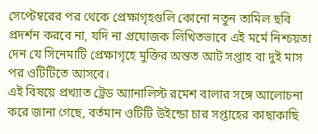সেপ্টেম্বরের পর থেকে প্রেক্ষাগৃহগুলি কোনো নতুন তামিল ছবি প্রদর্শন করবে না, যদি না প্রযোজক লিখিতভাবে এই মর্মে নিশ্চয়তা দেন যে সিনেমাটি প্রেক্ষাগৃহে মুক্তির অন্তত আট সপ্তাহ বা দুই মাস পর ওটিটিতে আসবে।
এই বিষয়ে প্রখ্যাত ট্রেড অ্যানালিস্ট রমেশ বালার সঙ্গে আলোচনা করে জানা গেছে, বর্তমান ওটিটি উইন্ডো চার সপ্তাহের কাছাকাছি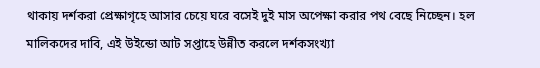থাকায় দর্শকরা প্রেক্ষাগৃহে আসার চেয়ে ঘরে বসেই দুই মাস অপেক্ষা করার পথ বেছে নিচ্ছেন। হল মালিকদের দাবি, এই উইন্ডো আট সপ্তাহে উন্নীত করলে দর্শকসংখ্যা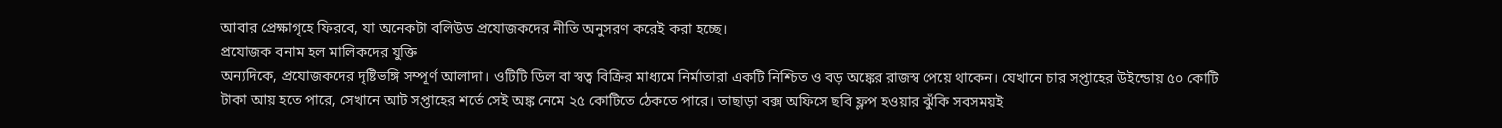আবার প্রেক্ষাগৃহে ফিরবে, যা অনেকটা বলিউড প্রযোজকদের নীতি অনুসরণ করেই করা হচ্ছে।
প্রযোজক বনাম হল মালিকদের যুক্তি
অন্যদিকে, প্রযোজকদের দৃষ্টিভঙ্গি সম্পূর্ণ আলাদা। ওটিটি ডিল বা স্বত্ব বিক্রির মাধ্যমে নির্মাতারা একটি নিশ্চিত ও বড় অঙ্কের রাজস্ব পেয়ে থাকেন। যেখানে চার সপ্তাহের উইন্ডোয় ৫০ কোটি টাকা আয় হতে পারে, সেখানে আট সপ্তাহের শর্তে সেই অঙ্ক নেমে ২৫ কোটিতে ঠেকতে পারে। তাছাড়া বক্স অফিসে ছবি ফ্লপ হওয়ার ঝুঁকি সবসময়ই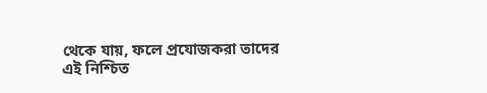থেকে যায়, ফলে প্রযোজকরা তাদের এই নিশ্চিত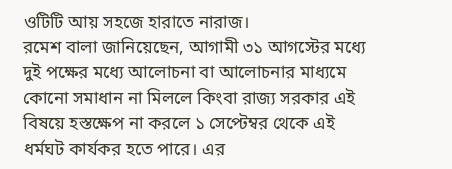ওটিটি আয় সহজে হারাতে নারাজ।
রমেশ বালা জানিয়েছেন, আগামী ৩১ আগস্টের মধ্যে দুই পক্ষের মধ্যে আলোচনা বা আলোচনার মাধ্যমে কোনো সমাধান না মিললে কিংবা রাজ্য সরকার এই বিষয়ে হস্তক্ষেপ না করলে ১ সেপ্টেম্বর থেকে এই ধর্মঘট কার্যকর হতে পারে। এর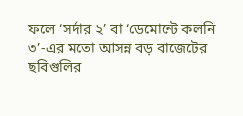ফলে ‘সর্দার ২’ বা ‘ডেমোন্টে কলনি ৩’-এর মতো আসন্ন বড় বাজেটের ছবিগুলির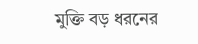মুক্তি বড় ধরনের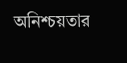অনিশ্চয়তার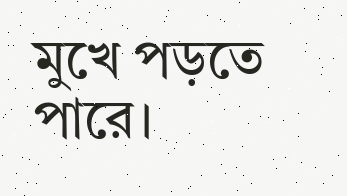মুখে পড়তে পারে।